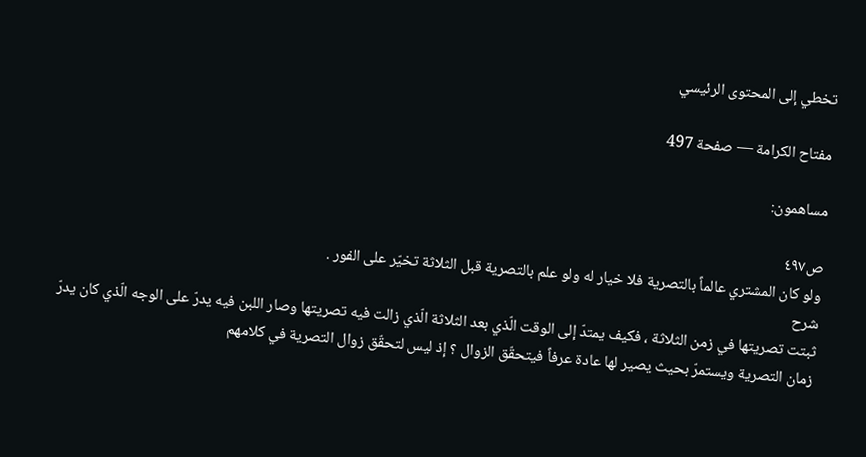تخطي إلى المحتوى الرئيسي

مفتاح الكرامة — صفحة 497

مساهمون:

ص٤٩٧
ولو كان المشتري عالماً بالتصرية فلا خيار له ولو علم بالتصرية قبل الثلاثة تخيّر على الفور .
شرح
ثبتت تصريتها في زمن الثلاثة ، فكيف يمتدّ إلى الوقت الّذي بعد الثلاثة الّذي زالت فيه تصريتها وصار اللبن فيه يدرّ على الوجه الّذي كان يدرّ زمان التصرية ويستمرّ بحيث يصير لها عادة عرفاً فيتحقّق الزوال ؟ إذ ليس لتحقّق زوال التصرية في كلامهم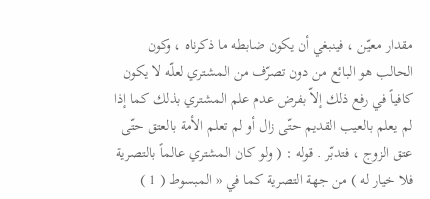مقدار معيّن ، فينبغي أن يكون ضابطه ما ذكرناه ، وكون الحالب هو البائع من دون تصرّف من المشتري لعلّه لا يكون كافياً في رفع ذلك إلاّ بفرض عدم علم المشتري بذلك كما إذا لم يعلم بالعيب القديم حتّى زال أو لم تعلم الأمة بالعتق حتّى عتق الزوج ، فتدبّر . قوله : ( ولو كان المشتري عالماً بالتصرية فلا خيار له ) من جهة التصرية كما في « المبسوط ( 1 )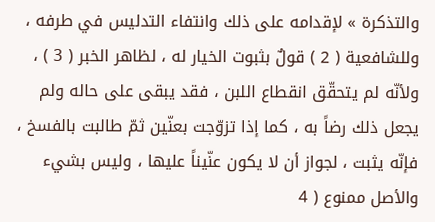والتذكرة » لإقدامه على ذلك وانتفاء التدليس في طرفه ، وللشافعية ( 2 ) قولٌ بثبوت الخيار له ، لظاهر الخبر ( 3 ) ، ولأنّه لم يتحقّق انقطاع اللبن ، فقد يبقى على حاله ولم يجعل ذلك رضاً به ، كما إذا تزوّجت بعنّين ثمّ طالبت بالفسخ ، فإنّه يثبت ، لجواز أن لا يكون عنّيناً عليها ، وليس بشيء والأصل ممنوع ( 4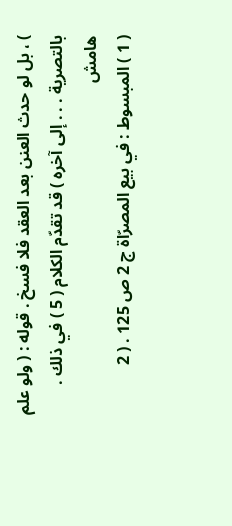) ، بل لو حدث العنن بعد العقد فلا فسخ . قوله : ( ولو علم بالتصرية . . . إلى آخره ) قد تقدّم الكلام ( 5 ) في ذلك .
هامش
( 1 ) المبسوط : في بيع المصرّاة ج 2 ص 125 . ( 2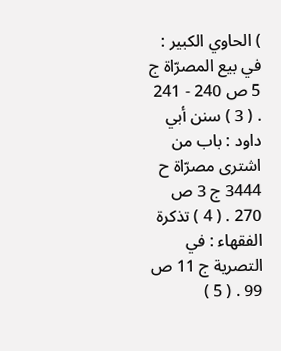) الحاوي الكبير : في بيع المصرّاة ج 5 ص 240 - 241 . ( 3 ) سنن أبي داود : باب من اشترى مصرّاة ح 3444 ج 3 ص 270 . ( 4 ) تذكرة الفقهاء : في التصرية ج 11 ص 99 . ( 5 )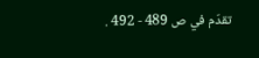تقدّم في ص 489 - 492 .